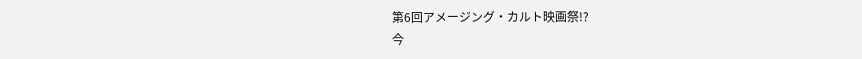第6回アメージング・カルト映画祭!?
今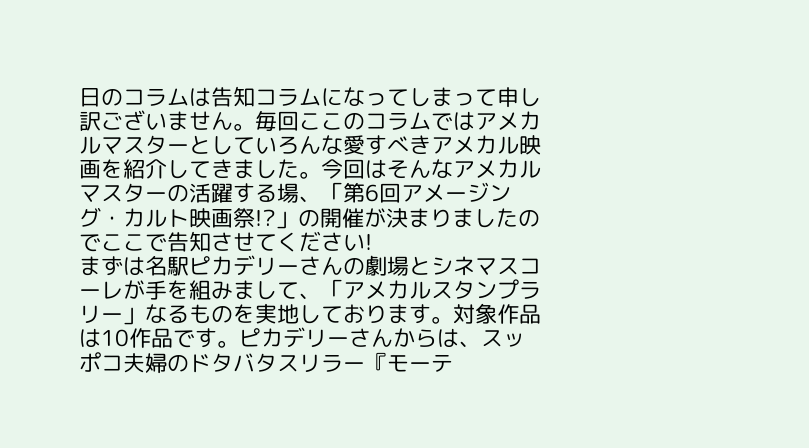日のコラムは告知コラムになってしまって申し訳ございません。毎回ここのコラムではアメカルマスターとしていろんな愛すべきアメカル映画を紹介してきました。今回はそんなアメカルマスターの活躍する場、「第6回アメージング・カルト映画祭!?」の開催が決まりましたのでここで告知させてください!
まずは名駅ピカデリーさんの劇場とシネマスコーレが手を組みまして、「アメカルスタンプラリー」なるものを実地しております。対象作品は10作品です。ピカデリーさんからは、スッポコ夫婦のドタバタスリラー『モーテ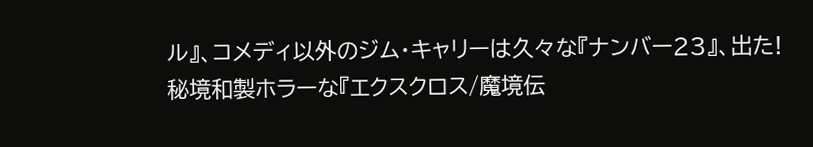ル』、コメディ以外のジム・キャリーは久々な『ナンバー23』、出た!秘境和製ホラーな『エクスクロス/魔境伝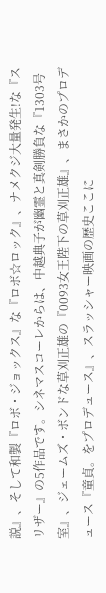説』、そして和製『ロボ・ジョックス』な『ロボ☆ロック』、ナメクジ大量発生!な『スリザー』の5作品です。シネマスコーレからは、中越典子が幽霊と真剣勝負な『1303号室』、ジェームズ・ボンドな草刈正雄の『0093女王陛下の草刈正雄』、まさかのプロデュース『童貞。をプロデュース』、スラッシャー映画の歴史ここに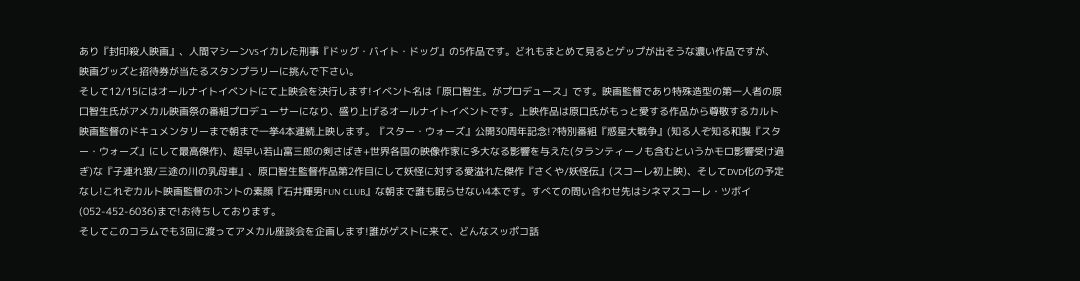あり『封印殺人映画』、人間マシーンVSイカレた刑事『ドッグ・バイト・ドッグ』の5作品です。どれもまとめて見るとゲップが出そうな濃い作品ですが、映画グッズと招待券が当たるスタンプラリーに挑んで下さい。
そして12/15にはオールナイトイベントにて上映会を決行します!イベント名は「原口智生。がプロデュース」です。映画監督であり特殊造型の第一人者の原口智生氏がアメカル映画祭の番組プロデューサーになり、盛り上げるオールナイトイベントです。上映作品は原口氏がもっと愛する作品から尊敬するカルト映画監督のドキュメンタリーまで朝まで一挙4本連続上映します。『スター・ウォーズ』公開30周年記念!?特別番組『惑星大戦争』(知る人ぞ知る和製『スター・ウォーズ』にして最高傑作)、超早い若山富三郎の剣さばき+世界各国の映像作家に多大なる影響を与えた(タランティーノも含むというかモロ影響受け過ぎ)な『子連れ狼/三途の川の乳母車』、原口智生監督作品第2作目にして妖怪に対する愛溢れた傑作『さくや/妖怪伝』(スコーレ初上映)、そしてDVD化の予定なし!これぞカルト映画監督のホントの素顔『石井輝男FUN CLUB』な朝まで誰も眠らせない4本です。すべての問い合わせ先はシネマスコーレ・ツボイ(052-452-6036)まで!お待ちしております。
そしてこのコラムでも3回に渡ってアメカル座談会を企画します!誰がゲストに来て、どんなスッポコ話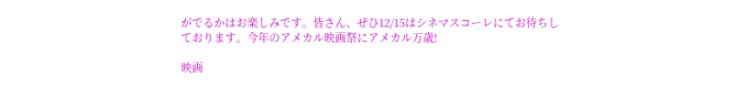がでるかはお楽しみです。皆さん、ぜひ12/15はシネマスコーレにてお待ちしております。今年のアメカル映画祭にアメカル万歳!

映画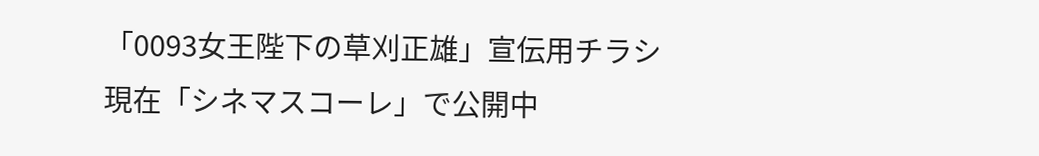「0093女王陛下の草刈正雄」宣伝用チラシ
現在「シネマスコーレ」で公開中